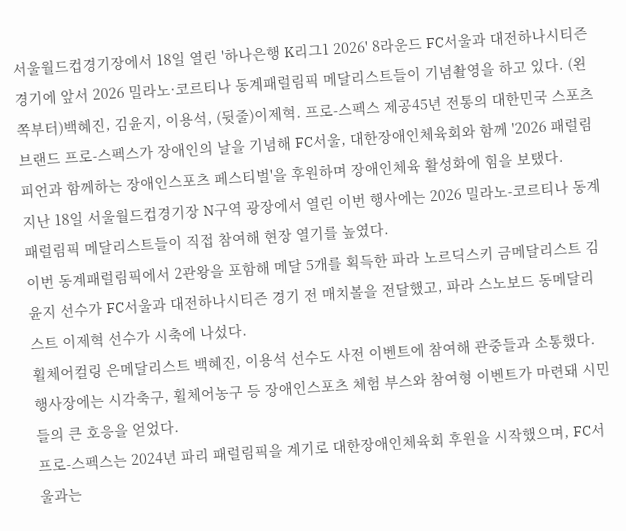서울월드컵경기장에서 18일 열린 '하나은행 K리그1 2026' 8라운드 FC서울과 대전하나시티즌 경기에 앞서 2026 밀라노·코르티나 동계패럴림픽 메달리스트들이 기념촬영을 하고 있다. (왼쪽부터)백혜진, 김윤지, 이용석, (뒷줄)이제혁. 프로-스펙스 제공45년 전통의 대한민국 스포츠 브랜드 프로-스펙스가 장애인의 날을 기념해 FC서울, 대한장애인체육회와 함께 '2026 패럴림피언과 함께하는 장애인스포츠 페스티벌'을 후원하며 장애인체육 활성화에 힘을 보탰다.
지난 18일 서울월드컵경기장 N구역 광장에서 열린 이번 행사에는 2026 밀라노-코르티나 동계패럴림픽 메달리스트들이 직접 참여해 현장 열기를 높였다.
이번 동계패럴림픽에서 2관왕을 포함해 메달 5개를 획득한 파라 노르딕스키 금메달리스트 김윤지 선수가 FC서울과 대전하나시티즌 경기 전 매치볼을 전달했고, 파라 스노보드 동메달리스트 이제혁 선수가 시축에 나섰다.
휠체어컬링 은메달리스트 백혜진, 이용석 선수도 사전 이벤트에 참여해 관중들과 소통했다.
행사장에는 시각축구, 휠체어농구 등 장애인스포츠 체험 부스와 참여형 이벤트가 마련돼 시민들의 큰 호응을 얻었다.
프로-스펙스는 2024년 파리 패럴림픽을 계기로 대한장애인체육회 후원을 시작했으며, FC서울과는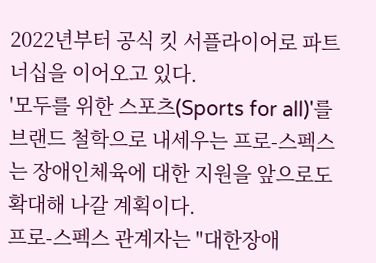2022년부터 공식 킷 서플라이어로 파트너십을 이어오고 있다.
'모두를 위한 스포츠(Sports for all)'를 브랜드 철학으로 내세우는 프로-스펙스는 장애인체육에 대한 지원을 앞으로도 확대해 나갈 계획이다.
프로-스펙스 관계자는 "대한장애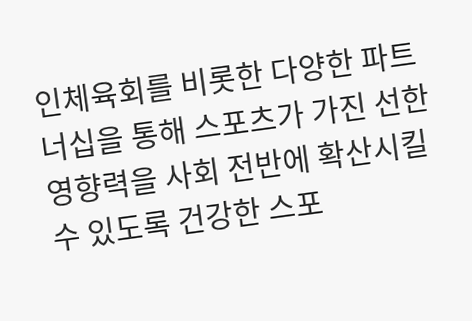인체육회를 비롯한 다양한 파트너십을 통해 스포츠가 가진 선한 영향력을 사회 전반에 확산시킬 수 있도록 건강한 스포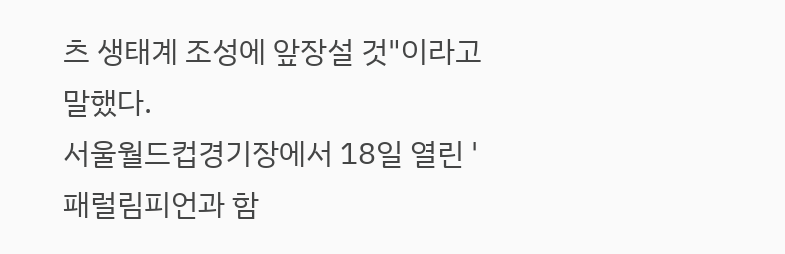츠 생태계 조성에 앞장설 것"이라고 말했다.
서울월드컵경기장에서 18일 열린 '패럴림피언과 함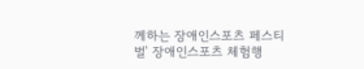께하는 장애인스포츠 페스티벌' 장애인스포츠 체험행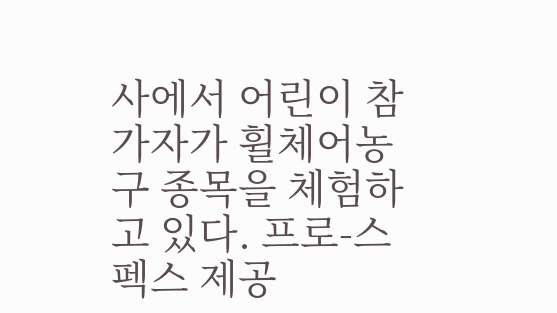사에서 어린이 참가자가 휠체어농구 종목을 체험하고 있다. 프로-스펙스 제공